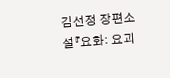김선정 장편소설『요화: 요괴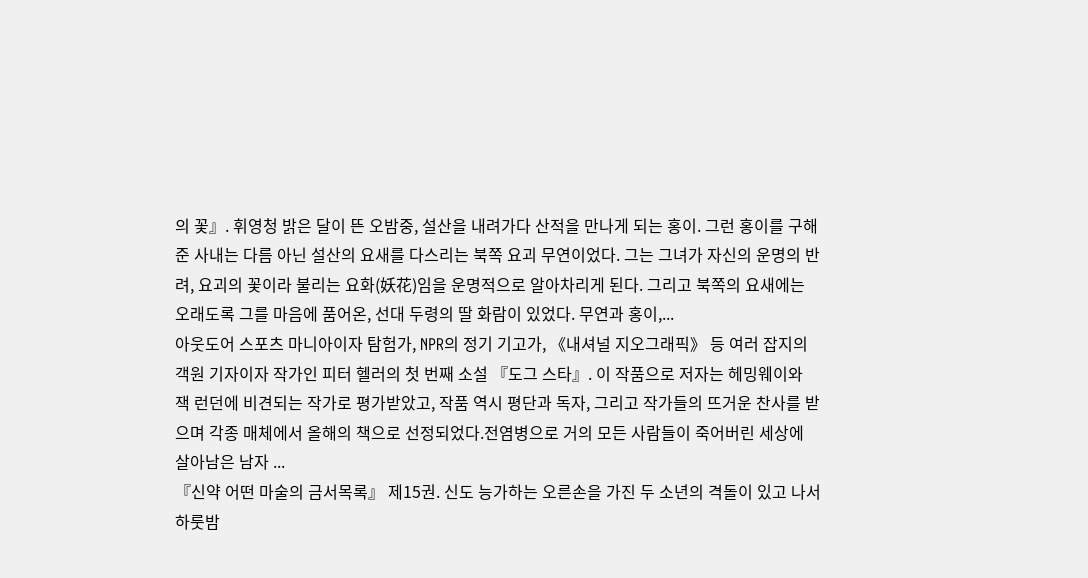의 꽃』. 휘영청 밝은 달이 뜬 오밤중, 설산을 내려가다 산적을 만나게 되는 홍이. 그런 홍이를 구해준 사내는 다름 아닌 설산의 요새를 다스리는 북쪽 요괴 무연이었다. 그는 그녀가 자신의 운명의 반려, 요괴의 꽃이라 불리는 요화(妖花)임을 운명적으로 알아차리게 된다. 그리고 북쪽의 요새에는 오래도록 그를 마음에 품어온, 선대 두령의 딸 화람이 있었다. 무연과 홍이,...
아웃도어 스포츠 마니아이자 탐험가, NPR의 정기 기고가, 《내셔널 지오그래픽》 등 여러 잡지의 객원 기자이자 작가인 피터 헬러의 첫 번째 소설 『도그 스타』. 이 작품으로 저자는 헤밍웨이와 잭 런던에 비견되는 작가로 평가받았고, 작품 역시 평단과 독자, 그리고 작가들의 뜨거운 찬사를 받으며 각종 매체에서 올해의 책으로 선정되었다.전염병으로 거의 모든 사람들이 죽어버린 세상에 살아남은 남자 ...
『신약 어떤 마술의 금서목록』 제15권. 신도 능가하는 오른손을 가진 두 소년의 격돌이 있고 나서 하룻밤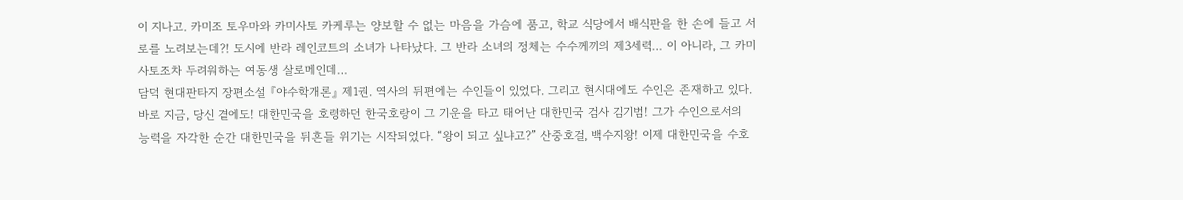이 지나고. 카미조 토우마와 카미사토 카케루는 양보할 수 없는 마음을 가슴에 품고, 학교 식당에서 배식판을 한 손에 들고 서로를 노려보는데?! 도시에 반라 레인코트의 소녀가 나타났다. 그 반라 소녀의 정체는 수수께끼의 제3세력… 이 아니라, 그 카미사토조차 두려워하는 여동생 살로메인데…
담덕 현대판타지 장편소설 『야수학개론』 제1권. 역사의 뒤편에는 수인들이 있었다. 그리고 현시대에도 수인은 존재하고 있다. 바로 지금, 당신 곁에도! 대한민국을 호령하던 한국호랑이 그 기운을 타고 태어난 대한민국 검사 김기범! 그가 수인으로서의 능력을 자각한 순간 대한민국을 뒤흔들 위기는 시작되었다. “왕이 되고 싶냐고?” 산중호걸, 백수지왕! 이제 대한민국을 수호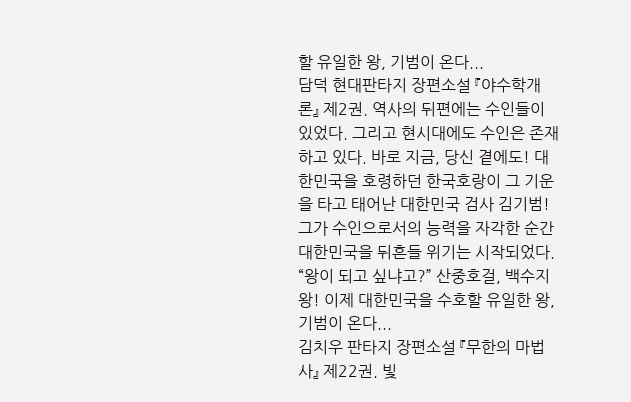할 유일한 왕, 기범이 온다...
담덕 현대판타지 장편소설 『야수학개론』 제2권. 역사의 뒤편에는 수인들이 있었다. 그리고 현시대에도 수인은 존재하고 있다. 바로 지금, 당신 곁에도! 대한민국을 호령하던 한국호랑이 그 기운을 타고 태어난 대한민국 검사 김기범! 그가 수인으로서의 능력을 자각한 순간 대한민국을 뒤흔들 위기는 시작되었다. “왕이 되고 싶냐고?” 산중호걸, 백수지왕! 이제 대한민국을 수호할 유일한 왕, 기범이 온다...
김치우 판타지 장편소설 『무한의 마법사』 제22권. 빛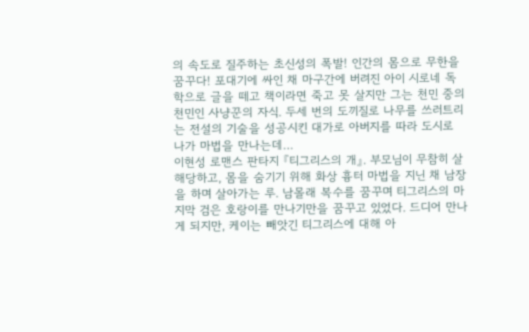의 속도로 질주하는 초신성의 폭발! 인간의 몸으로 무한을 꿈꾸다! 포대기에 싸인 채 마구간에 버려진 아이 시로네 독학으로 글을 떼고 책이라면 죽고 못 살지만 그는 천민 중의 천민인 사냥꾼의 자식. 두세 번의 도끼질로 나무를 쓰러트리는 전설의 기술을 성공시킨 대가로 아버지를 따라 도시로 나가 마법을 만나는데…
이현성 로맨스 판타지 『티그리스의 개』. 부모님이 무참히 살해당하고, 몸을 숨기기 위해 화상 흉터 마법을 지닌 채 남장을 하며 살아가는 루. 남몰래 복수를 꿈꾸며 티그리스의 마지막 검은 호랑이를 만나기만을 꿈꾸고 있었다. 드디어 만나게 되지만, 케이는 빼앗긴 티그리스에 대해 아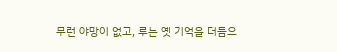무런 야망이 없고, 루는 옛 기억을 더듬으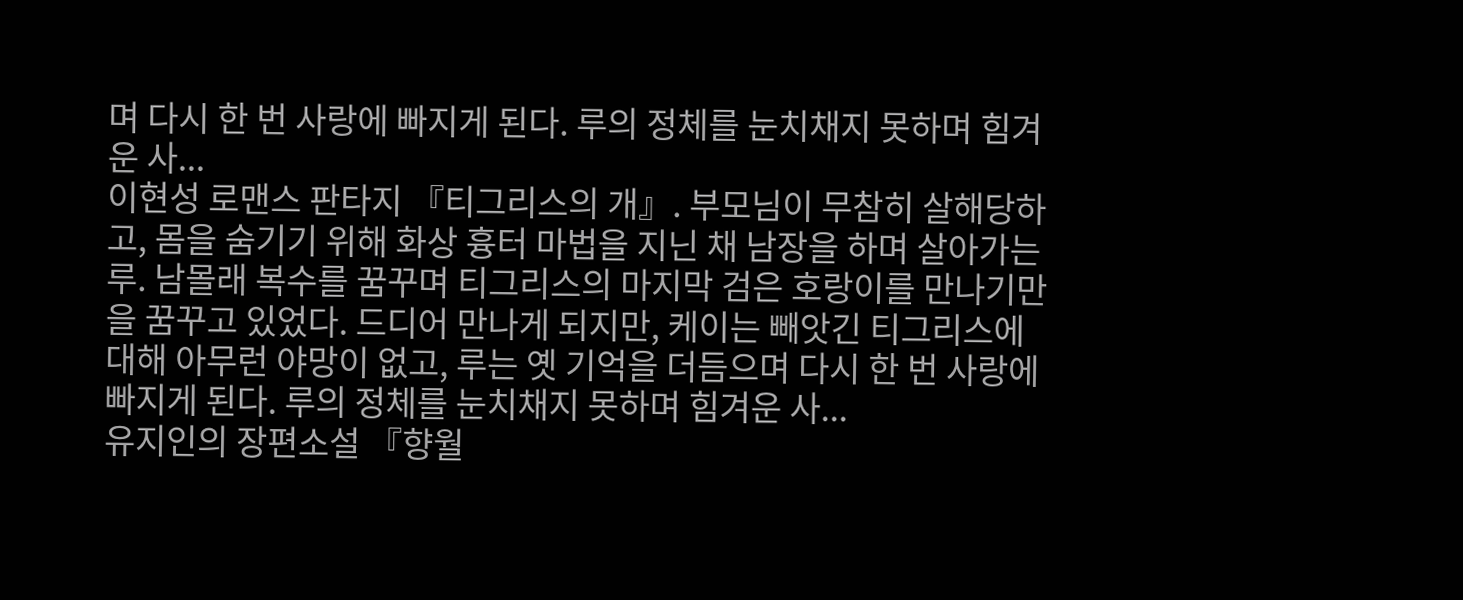며 다시 한 번 사랑에 빠지게 된다. 루의 정체를 눈치채지 못하며 힘겨운 사...
이현성 로맨스 판타지 『티그리스의 개』. 부모님이 무참히 살해당하고, 몸을 숨기기 위해 화상 흉터 마법을 지닌 채 남장을 하며 살아가는 루. 남몰래 복수를 꿈꾸며 티그리스의 마지막 검은 호랑이를 만나기만을 꿈꾸고 있었다. 드디어 만나게 되지만, 케이는 빼앗긴 티그리스에 대해 아무런 야망이 없고, 루는 옛 기억을 더듬으며 다시 한 번 사랑에 빠지게 된다. 루의 정체를 눈치채지 못하며 힘겨운 사...
유지인의 장편소설 『향월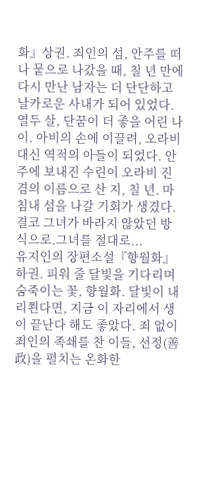화』상권. 죄인의 섬, 안주를 떠나 뭍으로 나갔을 때, 칠 년 만에 다시 만난 남자는 더 단단하고 날카로운 사내가 되어 있었다. 열두 살, 단꿈이 더 좋을 어린 나이. 아비의 손에 이끌려, 오라비 대신 역적의 아들이 되었다. 안주에 보내진 수린이 오라비 진겸의 이름으로 산 지, 칠 년. 마침내 섬을 나갈 기회가 생겼다. 결코 그녀가 바라지 않았던 방식으로.그녀를 절대로...
유지인의 장편소설『향월화』 하권. 피워 줄 달빛을 기다리며 숨죽이는 꽃, 향월화. 달빛이 내리쬔다면, 지금 이 자리에서 생이 끝난다 해도 좋았다. 죄 없이 죄인의 족쇄를 찬 이들, 선정(善政)을 펼치는 온화한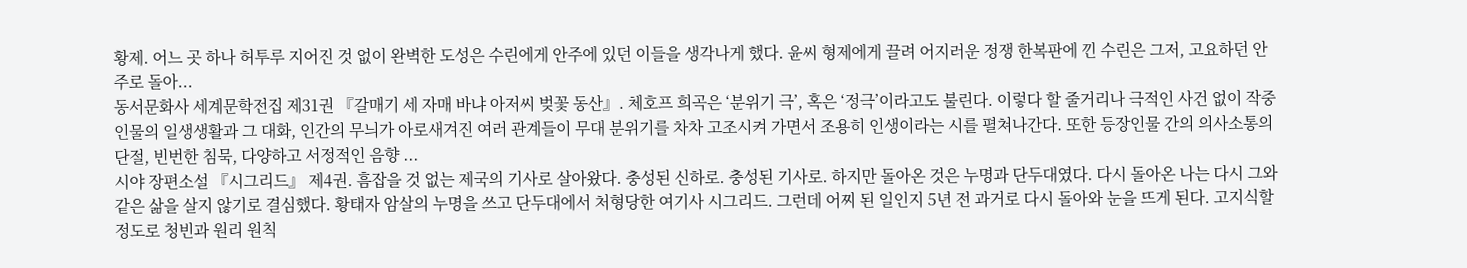황제. 어느 곳 하나 허투루 지어진 것 없이 완벽한 도성은 수린에게 안주에 있던 이들을 생각나게 했다. 윤씨 형제에게 끌려 어지러운 정쟁 한복판에 낀 수린은 그저, 고요하던 안주로 돌아...
동서문화사 세계문학전집 제31권 『갈매기 세 자매 바냐 아저씨 벚꽃 동산』. 체호프 희곡은 ‘분위기 극’, 혹은 ‘정극’이라고도 불린다. 이렇다 할 줄거리나 극적인 사건 없이 작중인물의 일생생활과 그 대화, 인간의 무늬가 아로새겨진 여러 관계들이 무대 분위기를 차차 고조시켜 가면서 조용히 인생이라는 시를 펼쳐나간다. 또한 등장인물 간의 의사소통의 단절, 빈번한 침묵, 다양하고 서정적인 음향 ...
시야 장편소설 『시그리드』 제4권. 흠잡을 것 없는 제국의 기사로 살아왔다. 충성된 신하로. 충성된 기사로. 하지만 돌아온 것은 누명과 단두대였다. 다시 돌아온 나는 다시 그와 같은 삶을 살지 않기로 결심했다. 황태자 암살의 누명을 쓰고 단두대에서 처형당한 여기사 시그리드. 그런데 어찌 된 일인지 5년 전 과거로 다시 돌아와 눈을 뜨게 된다. 고지식할 정도로 청빈과 원리 원칙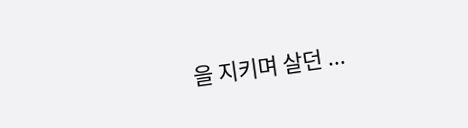을 지키며 살던 ...